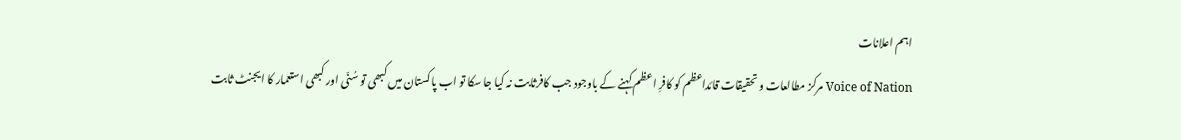اہم اعلانات
Voice of Nation مرکز مطالعات و تحقیقات قائداعظم کو کافرِ اعظم کہنے کے باوجود جب کافرثابت نہ کیا جا سکا تو اب پاکستان میں کبھی تو سُنّی اور کبھی استعمار کا ایجنٹ ثابت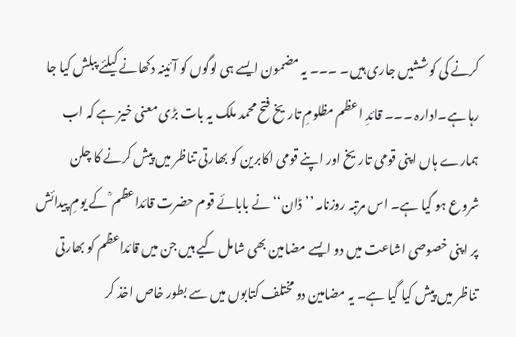کرنے کی کوششیں جاری ہیں۔ ۔۔۔ یہ مضمون ایسے ہی لوگوں کو آئینہ دکھانے کیلئے پبلش کیا جا رہا ہے۔ادارہ ۔۔۔ قائدِ اعظم مظلومِ تاریخ فتح محمد ملک یہ بات بڑی معنی خیز ہے کہ اب ہمارے ہاں اپنی قومی تاریخ اور اپنے قومی اکابرین کو بھارتی تناظر میں پیش کرنے کا چلن شروع ہو گیا ہے۔ اس مرتبہ روزنامہ ’’ڈان‘‘ نے بابائے قوم حضرت قائداعظم ؒ کے یومِ پیدائش پر اپنی خصوصی اشاعت میں دو ایسے مضامین بھی شامل کیے ہیں جن میں قائداعظم کو بھارتی تناظر میں پیش کیا گیا ہے۔ یہ مضامین دو مختلف کتابوں میں سے بطور خاص اخذ کر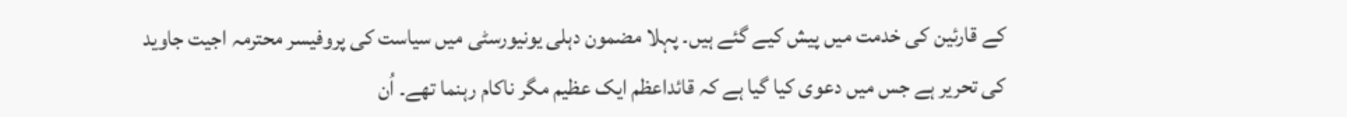کے قارئین کی خدمت میں پیش کیے گئے ہیں۔ پہلا مضمون دہلی یونیورسٹی میں سیاست کی پروفیسر محترمہ اجیت جاوید کی تحریر ہے جس میں دعوی کیا گیا ہے کہ قائداعظم ایک عظیم مگر ناکام رہنما تھے۔ اُن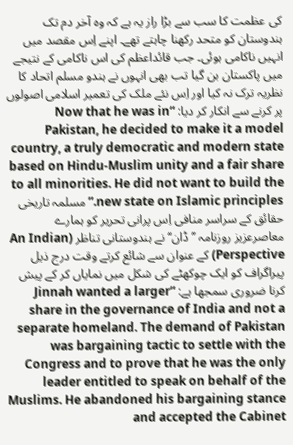کی عظمت کا سب سے بڑا راز یہ ہے کہ وہ آخر دم تک ہندوستان کو متحد رکھنا چاہتے تھے۔ اپنے اِس مقصد میں انہیں ناکامی ہوئی۔ جب قائداعظم کی اس ناکامی کے نتیجے میں پاکستان بن گیا تب بھی انہوں نے ہندو مسلم اتحاد کا نظریہ ترک نہ کیا اور اِس نئے ملک کی تعمیر اسلامی اصولوں پر کرنے سے انکار کر دیا: “Now that he was in Pakistan, he decided to make it a model country, a truly democratic and modern state based on Hindu-Muslim unity and a fair share to all minorities. He did not want to build the new state on Islamic principles.” مسلمہ تاریخی حقائق کے سراسر منافی اِس پرانی تحریر کو ہمارے معاصرعزیز روزنامہ ’’ڈان‘‘ نے ہندوستانی تناظر (An Indian Perspective) کے عنوان سے شائع کرتے وقت درج ذیل پیراگراف کو ایک چوکھٹے کی شکل میں نمایاں کر کے پیش کرنا ضروری سمجھا ہے: “Jinnah wanted a larger share in the governance of India and not a separate homeland. The demand of Pakistan was bargaining tactic to settle with the Congress and to prove that he was the only leader entitled to speak on behalf of the Muslims. He abandoned his bargaining stance and accepted the Cabinet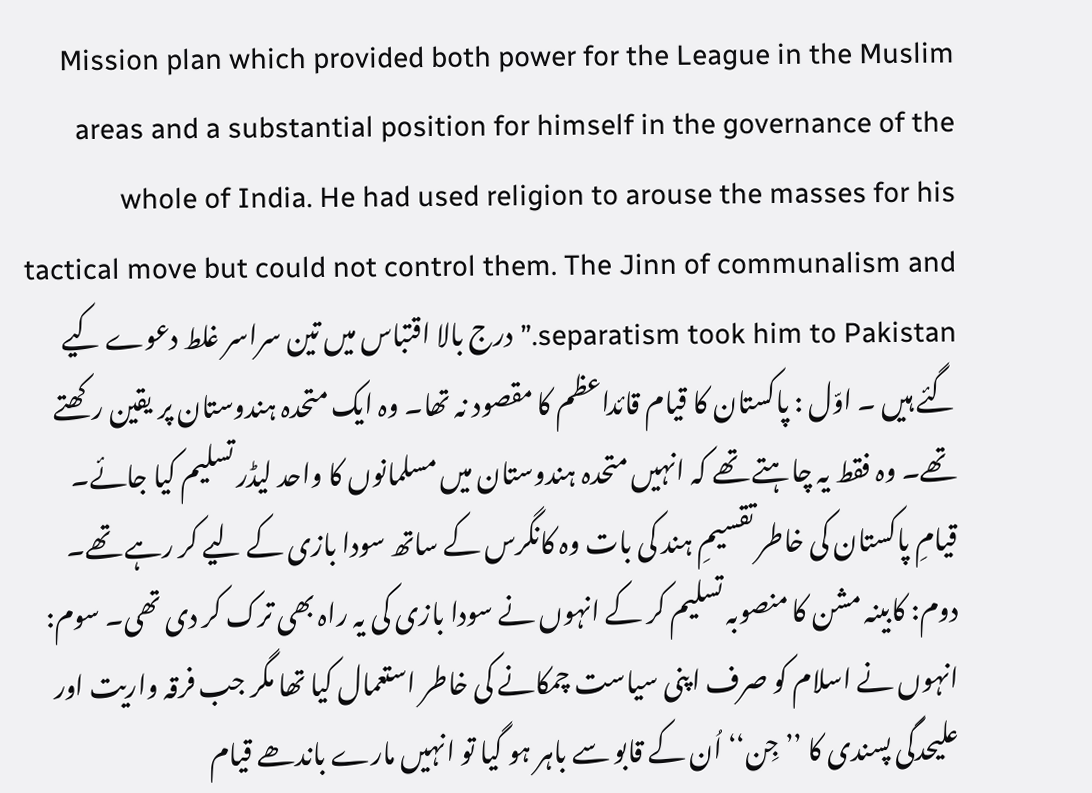Mission plan which provided both power for the League in the Muslim areas and a substantial position for himself in the governance of the whole of India. He had used religion to arouse the masses for his tactical move but could not control them. The Jinn of communalism and separatism took him to Pakistan.” درج بالا اقتباس میں تین سراسر غلط دعوے کیے گئے ہیں ۔ اوّل : پاکستان کا قیام قائداعظم کا مقصود نہ تھا۔ وہ ایک متحدہ ہندوستان پر یقین رکھتے تھے۔ وہ فقط یہ چاہتے تھے کہ انہیں متحدہ ہندوستان میں مسلمانوں کا واحد لیڈر تسلیم کیا جائے۔ قیامِ پاکستان کی خاطر تقسیمِ ہند کی بات وہ کانگرس کے ساتھ سودا بازی کے لیے کر رہے تھے۔ دوم: کابینہ مشن کا منصوبہ تسلیم کر کے انہوں نے سودا بازی کی یہ راہ بھی ترک کر دی تھی۔ سوم: انہوں نے اسلام کو صرف اپنی سیاست چمکانے کی خاطر استعمال کیا تھا مگر جب فرقہ واریت اور علیحدگی پسندی کا ’’جِن‘‘ اُن کے قابو سے باہر ہو گیا تو انہیں مارے باندھے قیام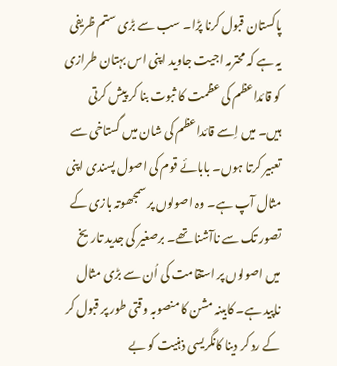پاکستان قبول کرنا پڑا۔ سب سے بڑی ستم ظریفی یہ ہے کہ محترمہ اجیت جاوید اپنی اس بہتان طرازی کو قائداعظم کی عظمت کا ثبوت بنا کر پیش کرتی ہیں۔ میں اِسے قائداعظم کی شان میں گستاخی سے تعبیر کرتا ہوں۔ بابائے قوم کی اصول پسندی اپنی مثال آپ ہے۔ وہ اصولوں پر سمجھوتہ بازی کے تصور تک سے ناآشنا تھے۔ برصغیر کی جدید تاریخ میں اصولوں پر استقامت کی اُن سے بڑی مثال ناپید ہے۔ کابینہ مشن کا منصوبہ وقتی طور پر قبول کر کے رد کر دینا کانگریسی ذہنیت کو بے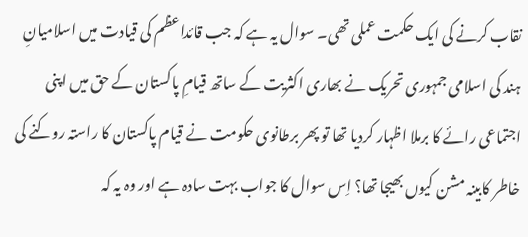نقاب کرنے کی ایک حکمت عملی تھی۔ سوال یہ ہے کہ جب قائداعظم کی قیادت میں اسلامیانِ ہند کی اسلامی جمہوری تحریک نے بھاری اکثریت کے ساتھ قیامِ پاکستان کے حق میں اپنی اجتماعی رائے کا برملا اظہار کردیا تھا تو پھر برطانوی حکومت نے قیام پاکستان کا راستہ روکنے کی خاطر کابینہ مشن کیوں بھیجا تھا؟ اِس سوال کا جواب بہت سادہ ہے اور وہ یہ کہ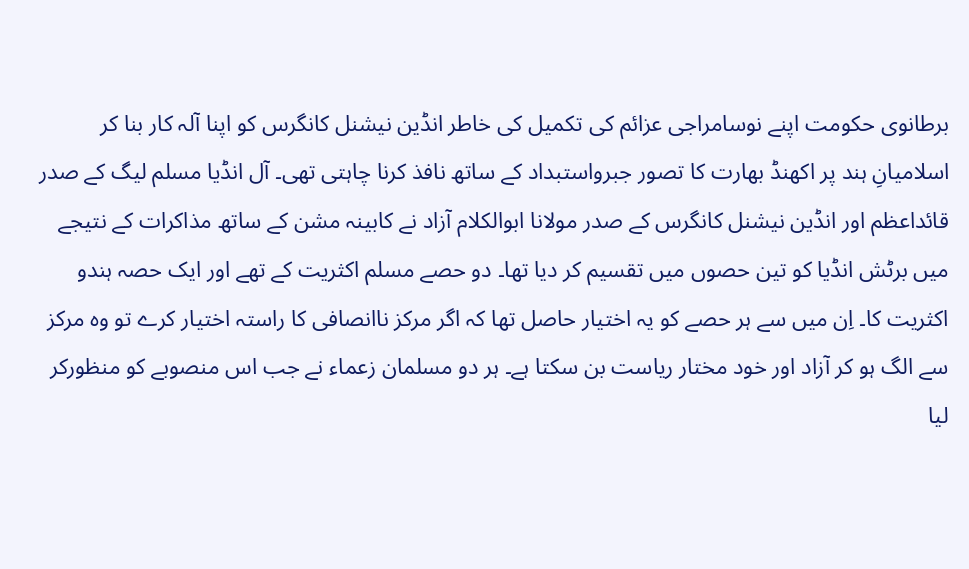برطانوی حکومت اپنے نوسامراجی عزائم کی تکمیل کی خاطر انڈین نیشنل کانگرس کو اپنا آلہ کار بنا کر اسلامیانِ ہند پر اکھنڈ بھارت کا تصور جبرواستبداد کے ساتھ نافذ کرنا چاہتی تھی۔ آل انڈیا مسلم لیگ کے صدر قائداعظم اور انڈین نیشنل کانگرس کے صدر مولانا ابوالکلام آزاد نے کابینہ مشن کے ساتھ مذاکرات کے نتیجے میں برٹش انڈیا کو تین حصوں میں تقسیم کر دیا تھا۔ دو حصے مسلم اکثریت کے تھے اور ایک حصہ ہندو اکثریت کا۔ اِن میں سے ہر حصے کو یہ اختیار حاصل تھا کہ اگر مرکز ناانصافی کا راستہ اختیار کرے تو وہ مرکز سے الگ ہو کر آزاد اور خود مختار ریاست بن سکتا ہے۔ ہر دو مسلمان زعماء نے جب اس منصوبے کو منظورکر لیا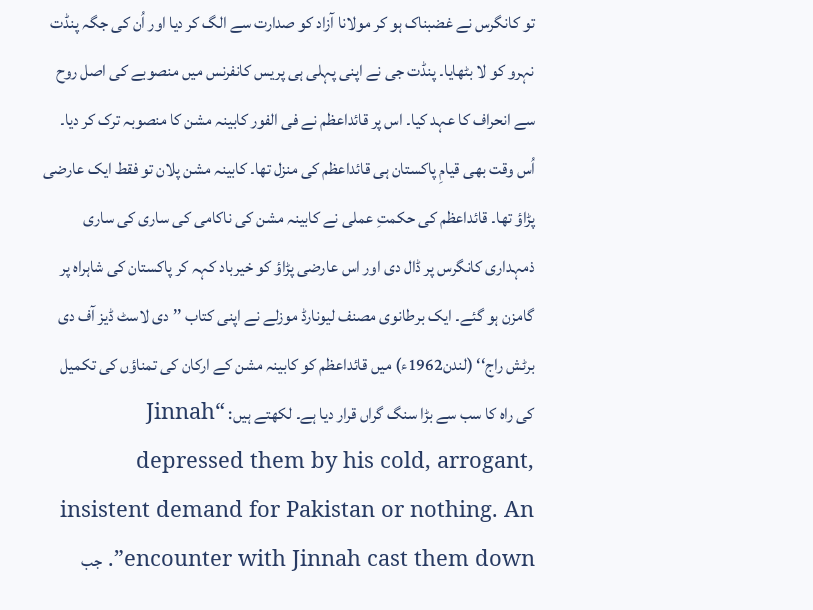تو کانگرس نے غضبناک ہو کر مولانا آزاد کو صدارت سے الگ کر دیا اور اُن کی جگہ پنڈت نہرو کو لا بٹھایا۔ پنڈت جی نے اپنی پہلی ہی پریس کانفرنس میں منصوبے کی اصل روح سے انحراف کا عہد کیا۔ اس پر قائداعظم نے فی الفور کابینہ مشن کا منصوبہ ترک کر دیا۔ اُس وقت بھی قیامِ پاکستان ہی قائداعظم کی منزل تھا۔ کابینہ مشن پلان تو فقط ایک عارضی پڑاؤ تھا۔ قائداعظم کی حکمتِ عملی نے کابینہ مشن کی ناکامی کی ساری کی ساری ذمہداری کانگرس پر ڈال دی اور اس عارضی پڑاؤ کو خیرباد کہہ کر پاکستان کی شاہراہ پر گامزن ہو گئے۔ ایک برطانوی مصنف لیونارڈ موزلے نے اپنی کتاب ’’دی لاسٹ ڈیز آف دی برٹش راج‘‘ (لندن1962ء) میں قائداعظم کو کابینہ مشن کے ارکان کی تمناؤں کی تکمیل کی راہ کا سب سے بڑا سنگ گراں قرار دیا ہے۔ لکھتے ہیں: “Jinnah depressed them by his cold, arrogant, insistent demand for Pakistan or nothing. An encounter with Jinnah cast them down”. جب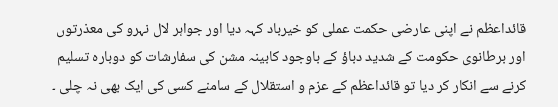قائداعظم نے اپنی عارضی حکمت عملی کو خیرباد کہہ دیا اور جواہر لال نہرو کی معذرتوں اور برطانوی حکومت کے شدید دباؤ کے باوجود کابینہ مشن کی سفارشات کو دوبارہ تسلیم کرنے سے انکار کر دیا تو قائداعظم کے عزم و استقلال کے سامنے کسی کی ایک بھی نہ چلی ۔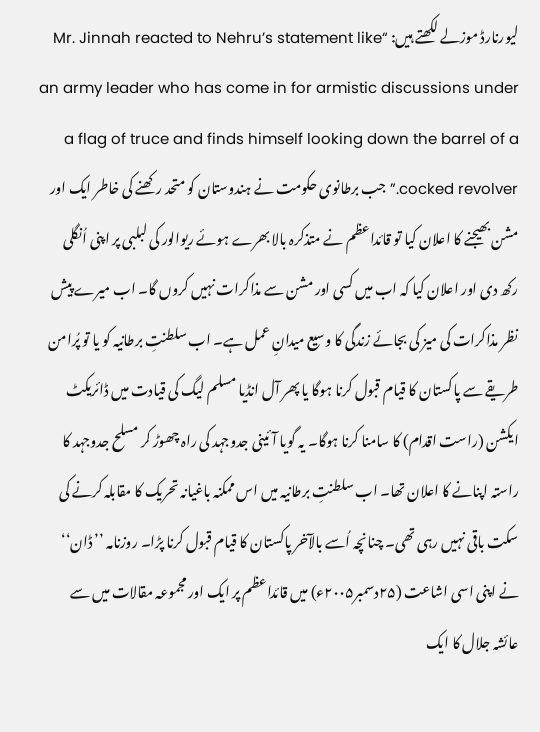لیورنارڈ موزلے لکھتے ہیں: “Mr. Jinnah reacted to Nehru’s statement like an army leader who has come in for armistic discussions under a flag of truce and finds himself looking down the barrel of a cocked revolver.” جب برطانوی حکومت نے ہندوستان کو متحد رکھنے کی خاطر ایک اور مشن بھیجنے کا اعلان کیا تو قائداعظم نے متذکرہ بالا بھرے ہوئے ریوالور کی لبلبی پر اپنی اُنگلی رکھ دی اور اعلان کیا کہ اب میں کسی اور مشن سے مذاکرات نہیں کروں گا۔ اب میرے پیش نظر مذاکرات کی میز کی بجائے زندگی کا وسیع میدانِ عمل ہے۔ اب سلطنتِ برطانیہ کو یا تو پُرامن طریقے سے پاکستان کا قیام قبول کرنا ہوگا یا پھر آل انڈیا مسلم لیگ کی قیادت میں ڈائریکٹ ایکشن (راست اقدام) کا سامنا کرنا ہوگا۔ یہ گویا آئینی جدوجہد کی راہ چھوڑ کر مسلح جدوجہد کا راستہ اپنانے کا اعلان تھا۔ اب سلطنتِ برطانیہ میں اس ممکنہ باغیانہ تحریک کا مقابلہ کرنے کی سکت باقی نہیں رہی تھی۔ چنانچہ اُسے بالآخر پاکستان کا قیام قبول کرنا پڑا۔ روزنامہ ’’ڈان‘‘ نے اپنی اسی اشاعت (۲۵دسمبر۲۰۰۵ء) میں قائداعظم پر ایک اور مجموعہ مقالات میں سے عائشہ جلال کا ایک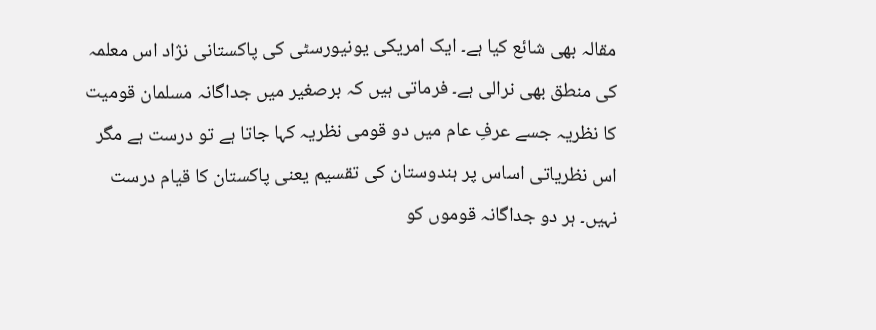مقالہ بھی شائع کیا ہے۔ ایک امریکی یونیورسٹی کی پاکستانی نژاد اس معلمہ کی منطق بھی نرالی ہے۔ فرماتی ہیں کہ برصغیر میں جداگانہ مسلمان قومیت کا نظریہ جسے عرفِ عام میں دو قومی نظریہ کہا جاتا ہے تو درست ہے مگر اس نظریاتی اساس پر ہندوستان کی تقسیم یعنی پاکستان کا قیام درست نہیں۔ ہر دو جداگانہ قوموں کو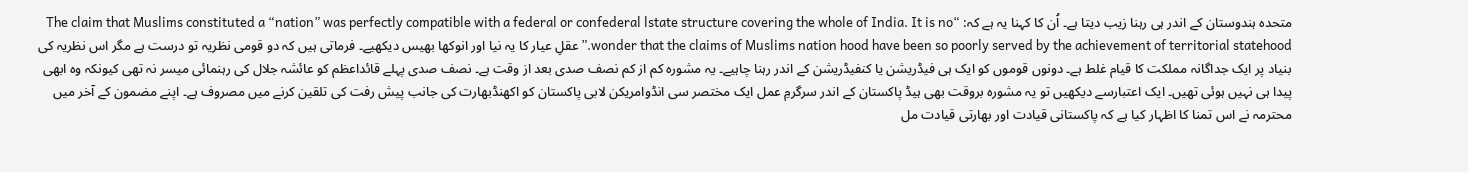متحدہ ہندوستان کے اندر ہی رہنا زیب دیتا ہے۔ اُن کا کہنا یہ ہے کہ: “The claim that Muslims constituted a “nation” was perfectly compatible with a federal or confederal lstate structure covering the whole of India. It is no wonder that the claims of Muslims nation hood have been so poorly served by the achievement of territorial statehood.” عقلِ عیار کا یہ نیا اور انوکھا بھیس دیکھیے۔ فرماتی ہیں کہ دو قومی نظریہ تو درست ہے مگر اس نظریہ کی بنیاد پر ایک جداگانہ مملکت کا قیام غلط ہے۔ دونوں قوموں کو ایک ہی فیڈریشن یا کنفیڈریشن کے اندر رہنا چاہیے۔ یہ مشورہ کم از کم نصف صدی بعد از وقت ہے۔ نصف صدی پہلے قائداعظم کو عائشہ جلال کی رہنمائی میسر نہ تھی کیونکہ وہ ابھی پیدا ہی نہیں ہوئی تھیں۔ ایک اعتبارسے دیکھیں تو یہ مشورہ بروقت بھی ہیڈ پاکستان کے اندر سرگرمِ عمل ایک مختصر سی انڈوامریکن لابی پاکستان کو اکھنڈبھارت کی جانب پیش رفت کی تلقین کرنے میں مصروف ہے۔ اپنے مضمون کے آخر میں محترمہ نے اس تمنا کا اظہار کیا ہے کہ پاکستانی قیادت اور بھارتی قیادت مل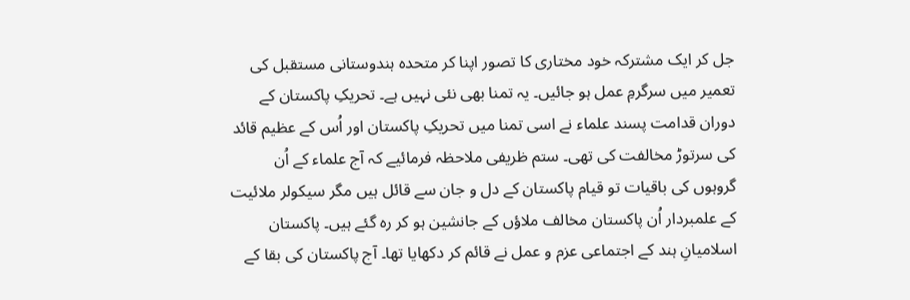جل کر ایک مشترکہ خود مختاری کا تصور اپنا کر متحدہ ہندوستانی مستقبل کی تعمیر میں سرگرمِ عمل ہو جائیں۔ یہ تمنا بھی نئی نہیں ہے۔ تحریکِ پاکستان کے دوران قدامت پسند علماء نے اسی تمنا میں تحریکِ پاکستان اور اُس کے عظیم قائد کی سرتوڑ مخالفت کی تھی۔ ستم ظریفی ملاحظہ فرمائیے کہ آج علماء کے اُن گروہوں کی باقیات تو قیام پاکستان کے دل و جان سے قائل ہیں مگر سیکولر ملائیت کے علمبردار اُن پاکستان مخالف ملاؤں کے جانشین ہو کر رہ گئے ہیں۔ پاکستان اسلامیانِ ہند کے اجتماعی عزم و عمل نے قائم کر دکھایا تھا۔ آج پاکستان کی بقا کے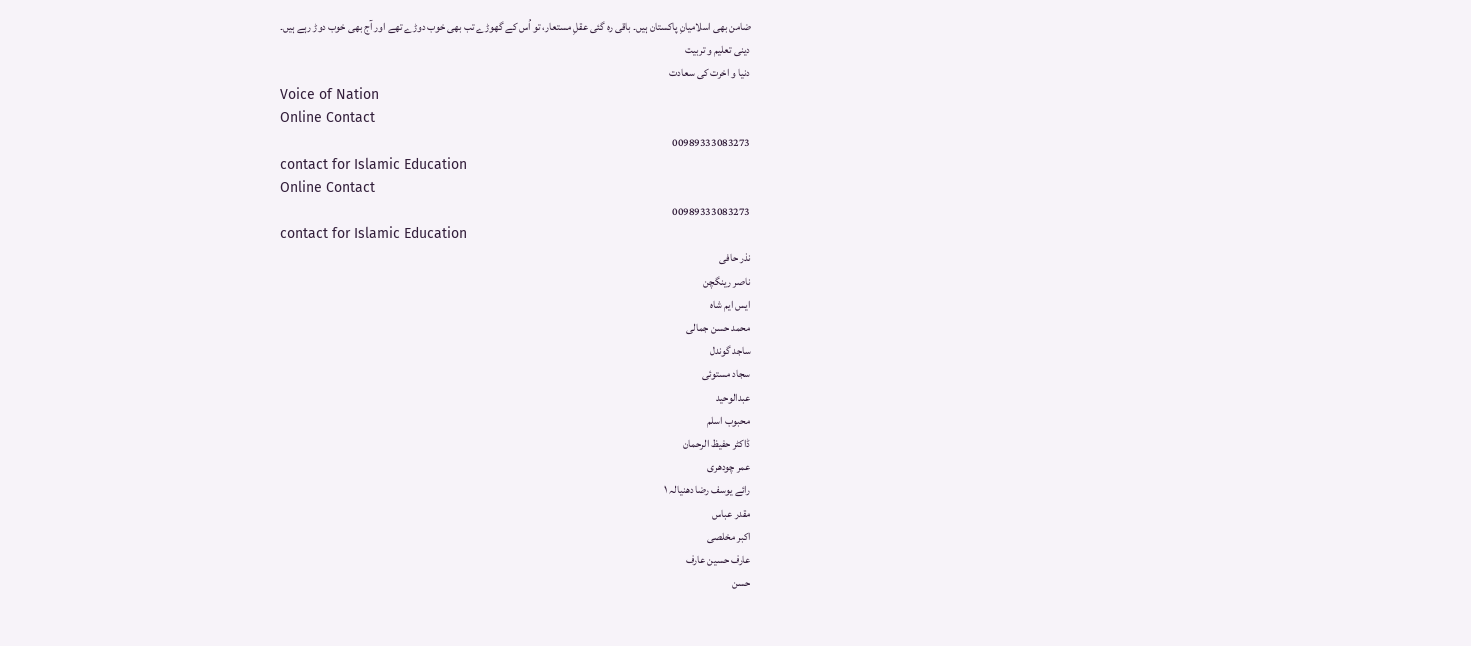ضامن بھی اسلامیانِ پاکستان ہیں۔ باقی رہ گئی عقلِ مستعار، تو اُس کے گھوڑے تب بھی خوب دوڑے تھے اور آج بھی خوب دوڑ رہے ہیں۔
دینی تعلیم و تربیت
دنیا و اخرت کی سعادت
Voice of Nation
Online Contact
00989333083273
contact for Islamic Education
Online Contact
00989333083273
contact for Islamic Education
نذر حافی
ناصر رینگچن
ایس ایم شاہ
محمد حسن جمالی
ساجد گوندل
سجاد مستوئی
عبدالوحید
محبوب اسلم
ڈاکٹر حفیظ الرحمان
عمر چودھری
رائے یوسف رضا دھنیالہ ۱
مقدر عباس
اکبر مخلصی
عارف حسین عارف
حسن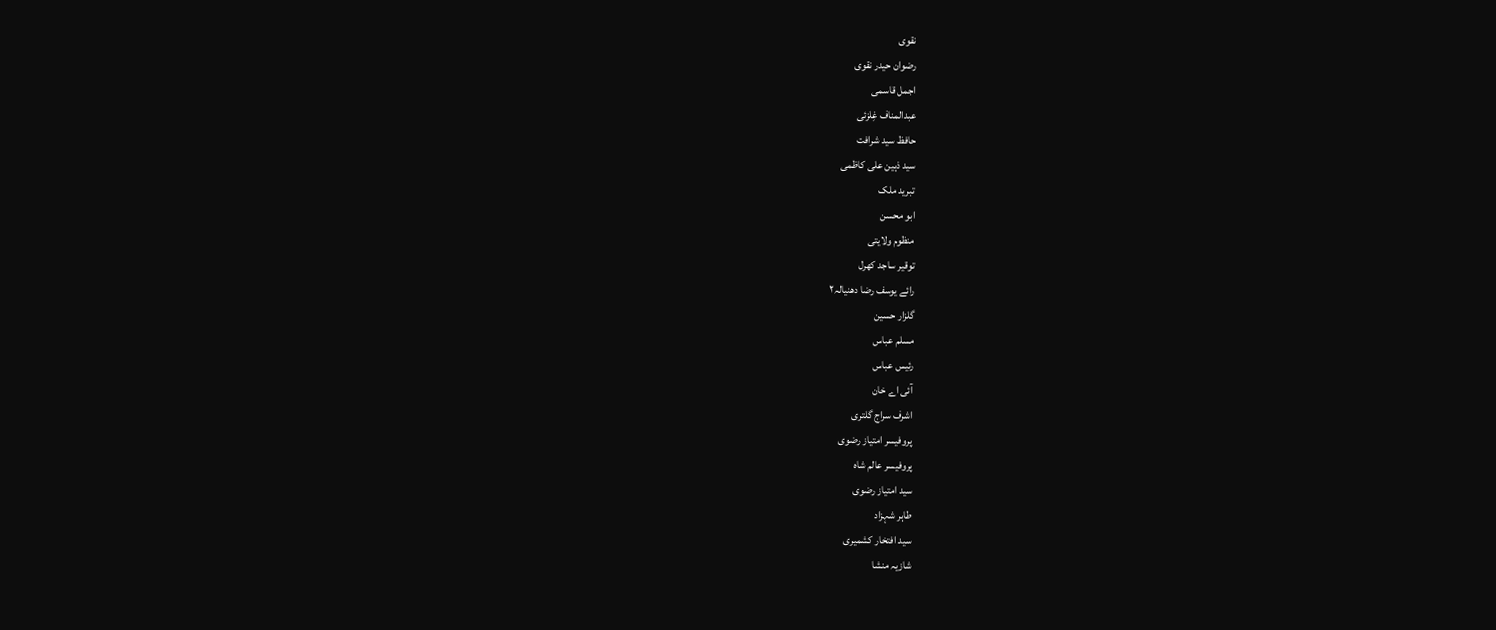نقوی
رضوان حیدر نقوی
اجمل قاسمی
عبدالمناف غِلزئی
حافظ سید شرافت
سید ذہین علی کاظمی
تبرید ملک
ابو محسن
منظوم ولایتی
توقیر ساجد کھرل
رائے یوسف رضا دھنیالہ۲
گلزار حسین
مسلم عباس
رئیس عباس
آئی اے خان
اشرف سراج گلتری
پروفیسر امتیاز رضوی
پروفیسر عالم شاہ
سید امتیاز رضوی
طاہر شہزاد
سید افتخار کشمیری
شازیہ منشا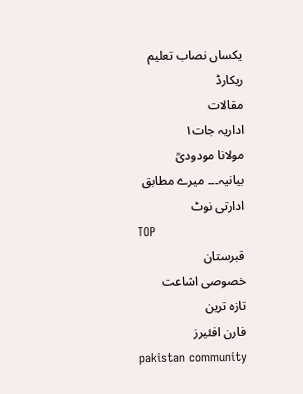یکساں نصاب تعلیم
ریکارڈ
مقالات
اداریہ جات۱
مولانا مودودیؒ
بیانیہ۔۔۔ میرے مطابق
ادارتی نوٹ
TOP
قبرستان
خصوصی اشاعت
تازہ ترین
فارن افئیرز
pakistan community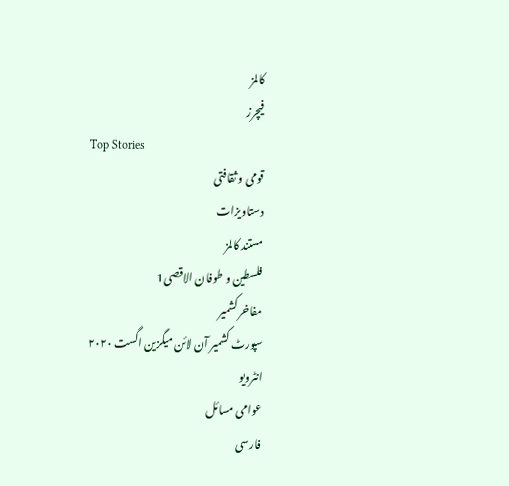کالمز
فیچرز
Top Stories
قومی و ثقافتی
دستاویزات
مستند کالمز
فلسطین و طوفان الاقصی1
مفاخر کشمیر
سپورٹ کشمیر آن لائن میگزین اگست ۲۰۲۰
انٹرویو
عوامی مسائل
فارسی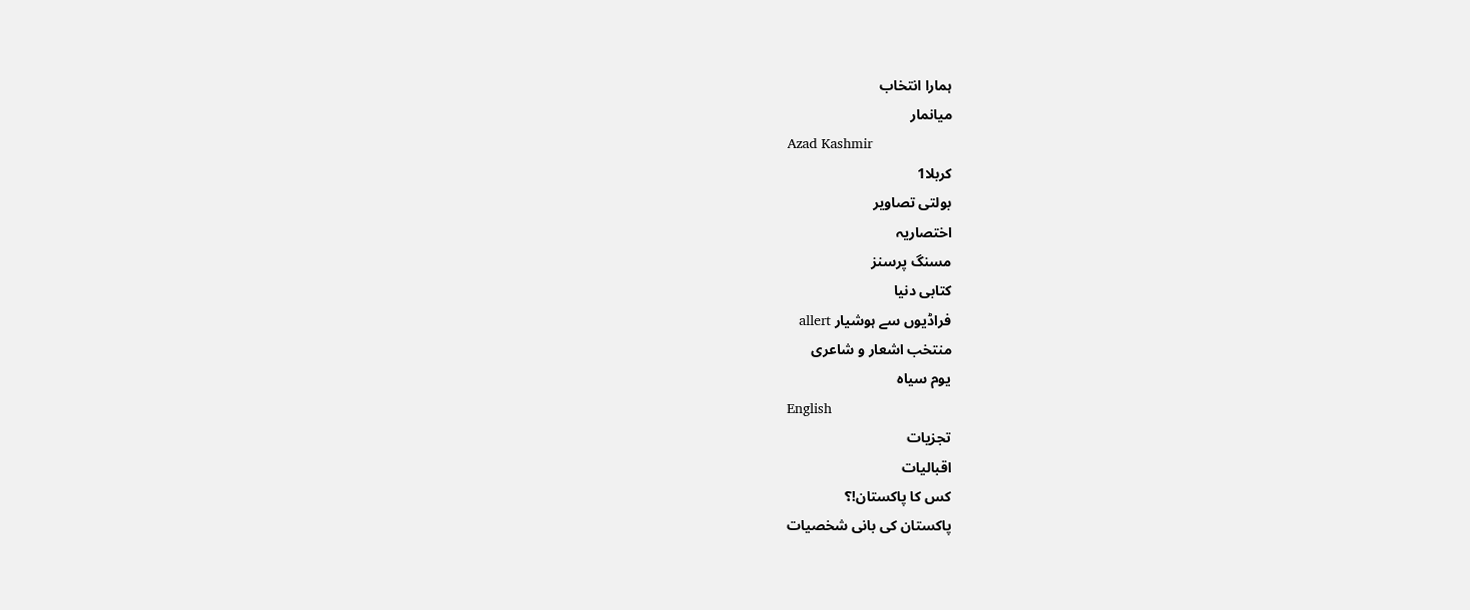ہمارا انتخاب
میانمار
Azad Kashmir
کربلا1
بولتی تصاویر
اختصاریہ
مسنگ پرسنز
کتابی دنیا
فراڈیوں سے ہوشیار allert
منتخب اشعار و شاعری
یوم سیاہ
English
تجزیات
اقبالیات
کس کا پاکستان!؟
پاکستان کی بانی شخصیات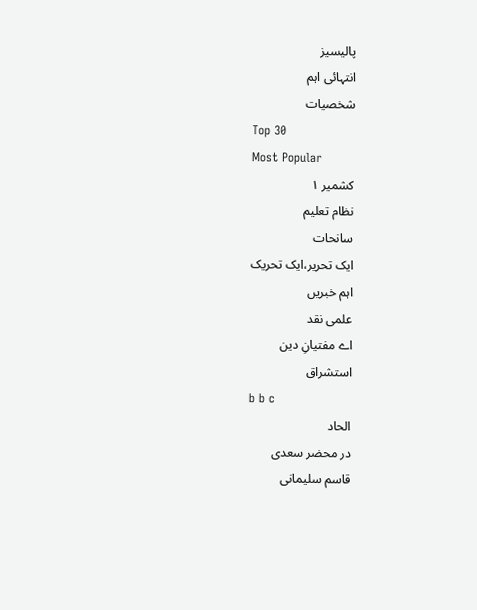پالیسیز
انتہائی اہم
شخصیات
Top 30
Most Popular
کشمیر ۱
نظام تعلیم
سانحات
ایک تحریر،ایک تحریک
اہم خبریں
علمی نقد
اے مفتیانِ دین
استشراق
b b c
الحاد
در محضر سعدی
قاسم سلیمانی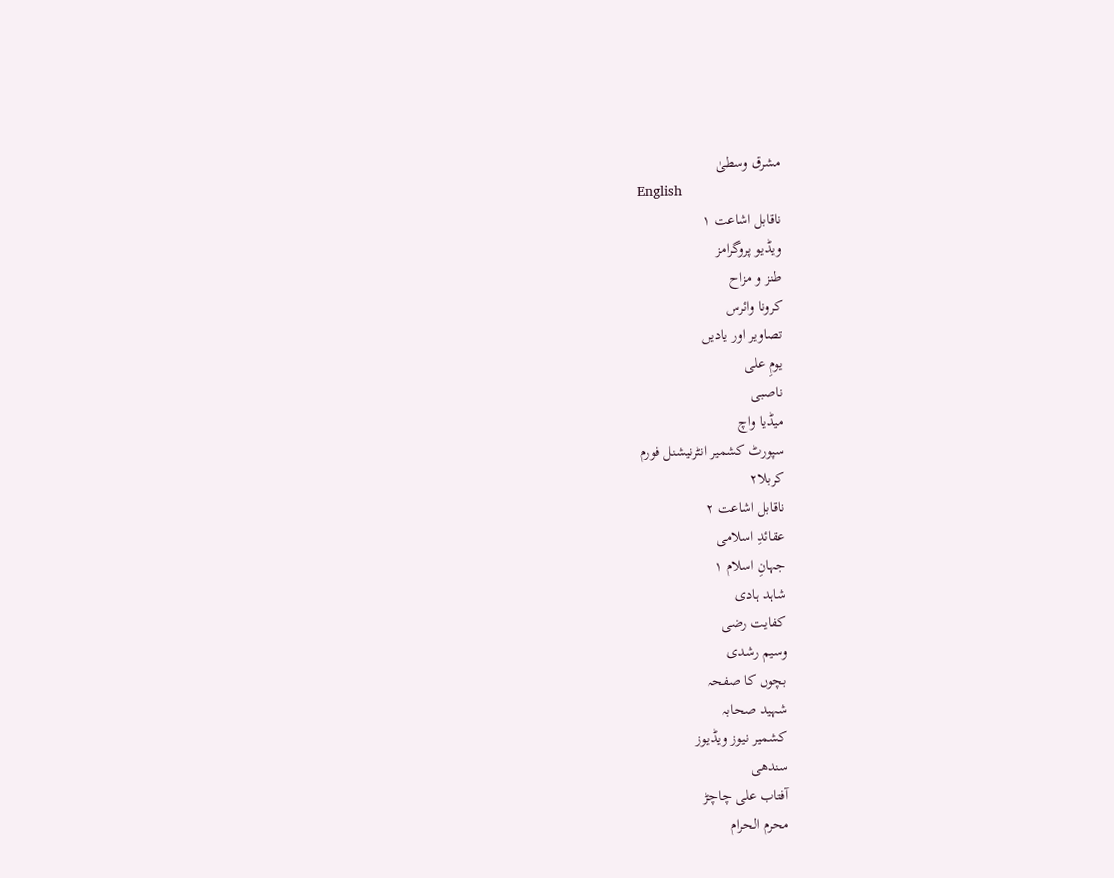مشرق وسطیٰ
English
ناقابل اشاعت ۱
ویڈیو پروگرامز
طنز و مزاح
کرونا وائرس
تصاویر اور یادیں
یومِ علی
ناصبی
میڈیا واچ
سپورٹ کشمیر انٹرنیشنل فورم
کربلا۲
ناقابل اشاعت ۲
عقائدِ اسلامی
جہانِ اسلام ۱
شاہد ہادی
کفایت رضی
وسیم رشدی
بچوں کا صفحہ
شہید صحابہ
کشمیر نیوز ویڈیوز
سندھی
آفتاب علی چاچڑ
محرم الحرام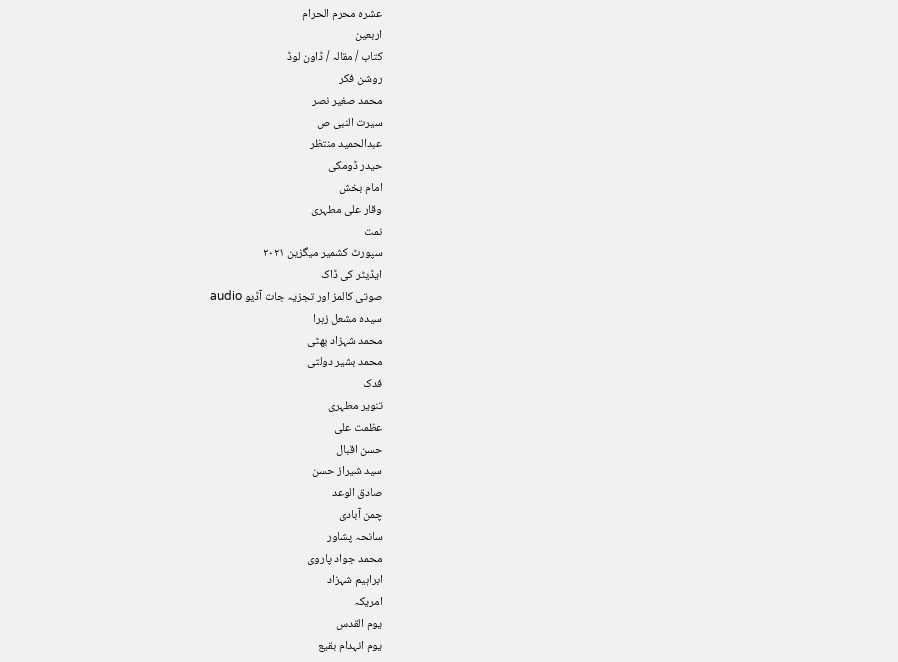عشرہ محرم الحرام
اربعین
کتاب / مقالہ / ڈاون لوڈ
روشن فکر
محمد صغیر نصر
سیرت النبی ص
عبدالحمید منتظر
حیدر ڈومکی
امام بخش
وقار علی مطہری
نمت
سپورٹ کشمیر میگزین ۲۰۲۱
ایڈیٹر کی ڈاک
صوتی کالمز اور تجزیہ جات آڈیو audio
سیدہ مشعل زہرا
محمد شہزاد بھٹی
محمد بشیر دولتی
فدک
تنویر مطہری
عظمت علی
حسن اقبال
سید شیراز حسن
صادق الوعد
چمن آبادی
سانحہ پشاور
محمد جواد پاروی
ابراہیم شہزاد
امریکہ
یوم القدس
یوم انہدام بقیع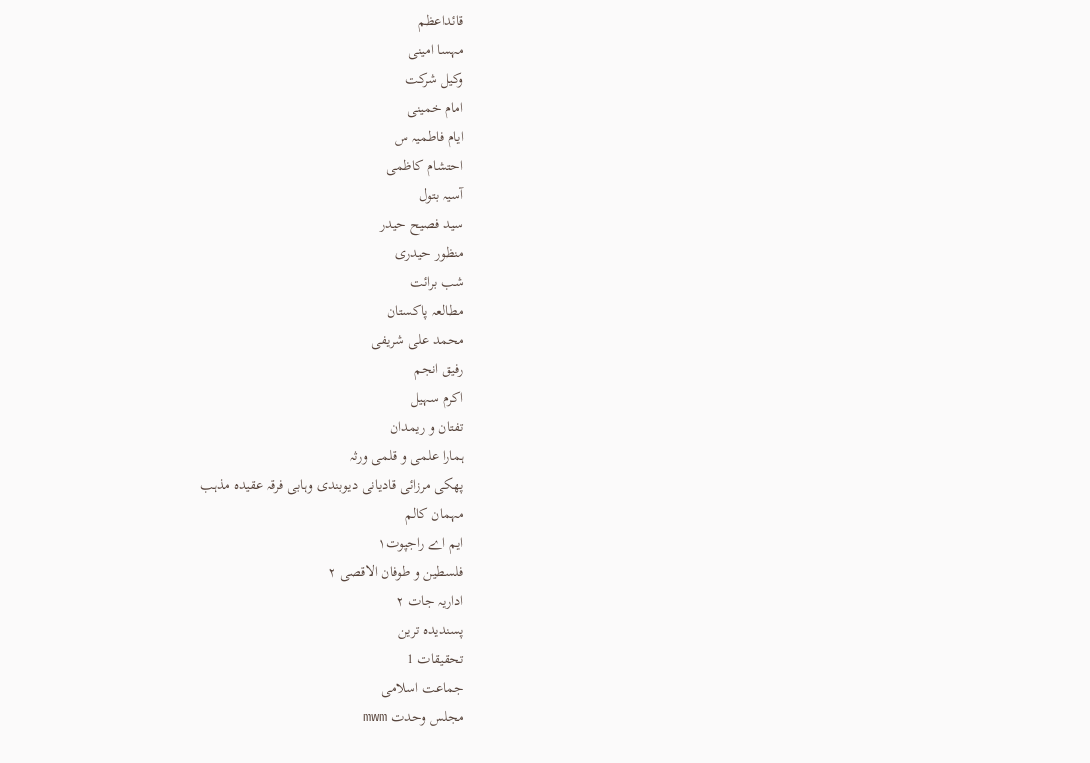قائداعظم
مہسا امینی
وکیل شرکت
امام خمینی
ایام فاطمیہ س
احتشام کاظمی
آسیہ بتول
سید فصیح حیدر
منظور حیدری
شب برائت
مطالعہ پاکستان
محمد علی شریفی
رفیق انجم
اکرم سہیل
تفتان و ریمدان
ہمارا علمی و قلمی ورثہ
پھکی مرزائی قادیانی دیوبندی وہابی فرقہ عقیدہ مذہب
مہمان کالم
ایم اے راجپوت۱
فلسطین و طوفان الاقصی ۲
اداریہ جات ۲
پسندیدہ ترین
تحقیقات 1
جماعت اسلامی
مجلس وحدت mwm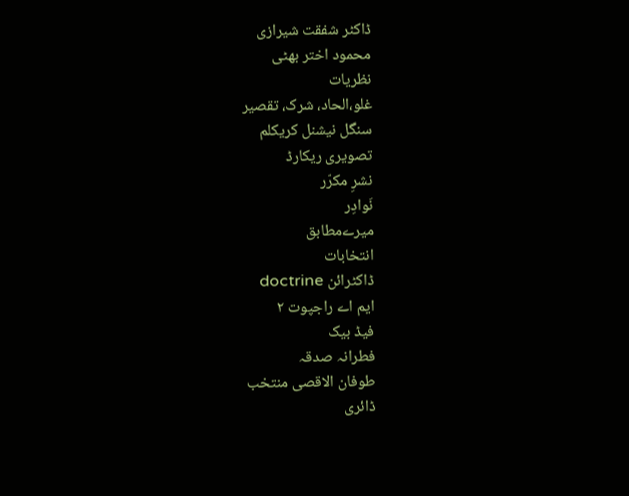ڈاکٹر شفقت شیرازی
محمود اختر بھٹی
نظریات
غلو،الحاد، شرک، تقصیر
سنگل نیشنل کریکلم
تصویری ریکارڈ
نشرِ مکرّر
نَوادِر
میرےمطابق
انتخابات
ڈاکٹرائن doctrine
ایم اے راجپوت ۲
فیڈ بیک
فطرانہ صدقہ
طوفان الاقصی منتخب
ڈائری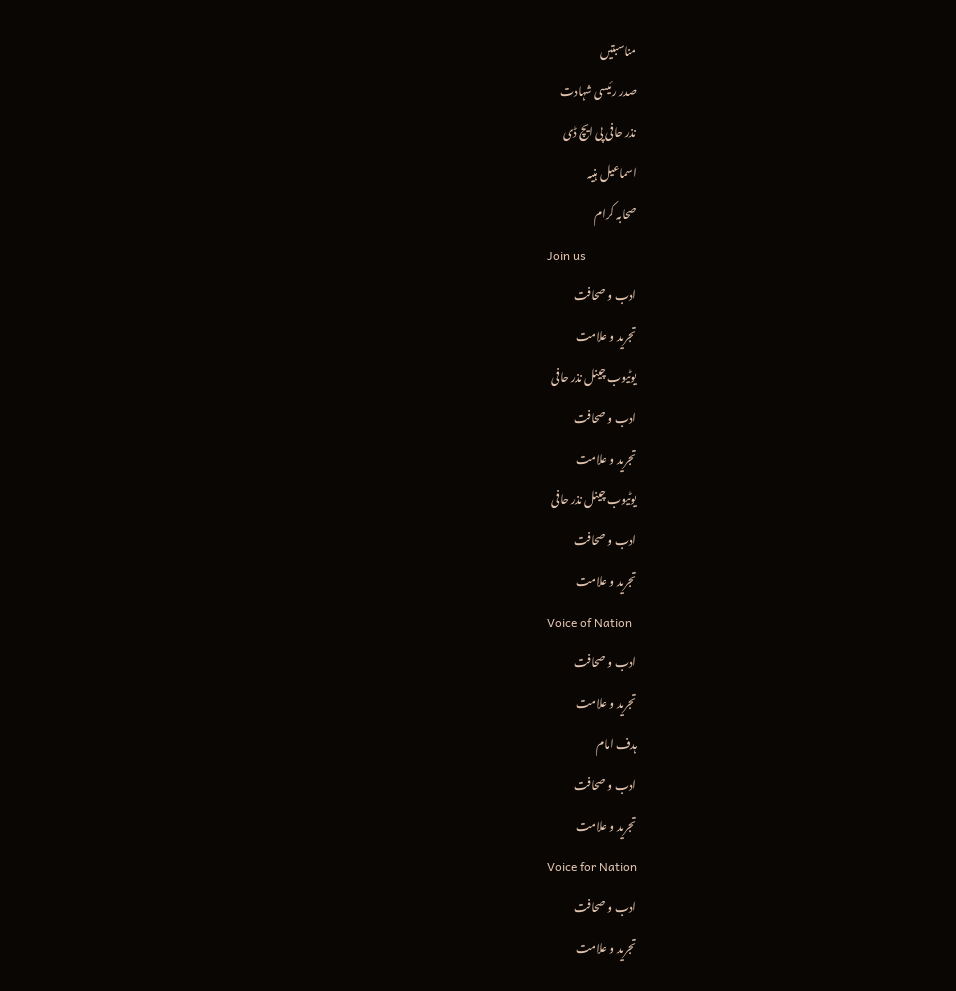مناسبتیں
صدر رئیسی شہادت
نذر حافی پی ایچ ڈی
اسماعیل ہنیہ
صحابہ کرام
Join us
ادب و صحافت
تجرید و علامت
یوٹیوب چینل نذر حافی
ادب و صحافت
تجرید و علامت
یوٹیوب چینل نذر حافی
ادب و صحافت
تجرید و علامت
Voice of Nation
ادب و صحافت
تجرید و علامت
ہدف امام
ادب و صحافت
تجرید و علامت
Voice for Nation
ادب و صحافت
تجرید و علامت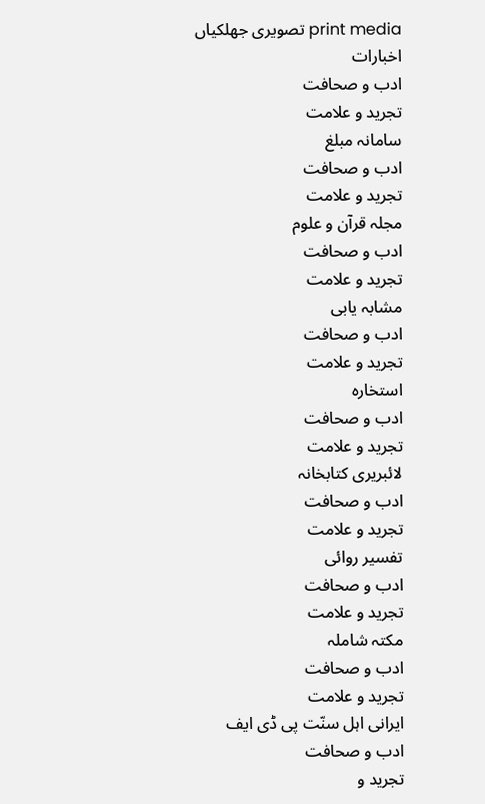print media تصویری جھلکیاں اخبارات
ادب و صحافت
تجرید و علامت
سامانہ مبلغ
ادب و صحافت
تجرید و علامت
مجلہ قرآن و علوم
ادب و صحافت
تجرید و علامت
مشابہ یابی
ادب و صحافت
تجرید و علامت
استخارہ
ادب و صحافت
تجرید و علامت
لائبریری کتابخانہ
ادب و صحافت
تجرید و علامت
تفسیر روائی
ادب و صحافت
تجرید و علامت
مکتہ شاملہ
ادب و صحافت
تجرید و علامت
ایرانی اہل سنّت پی ڈی ایف
ادب و صحافت
تجرید و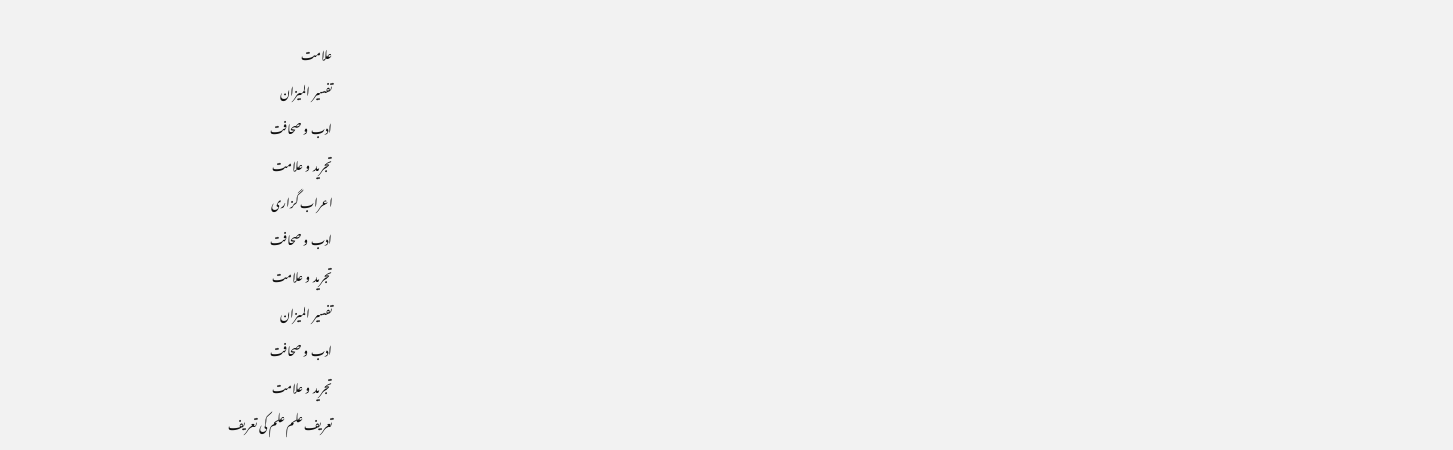علامت
تفسیر المیزان
ادب و صحافت
تجرید و علامت
اعراب گزاری
ادب و صحافت
تجرید و علامت
تفسیر المیزان
ادب و صحافت
تجرید و علامت
تعریف علم علم کی تعریف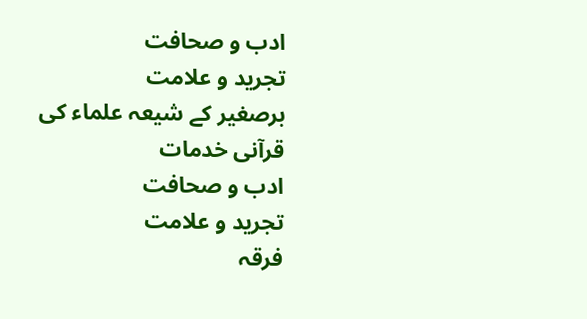ادب و صحافت
تجرید و علامت
برصغیر کے شیعہ علماء کی قرآنی خدمات
ادب و صحافت
تجرید و علامت
فرقہ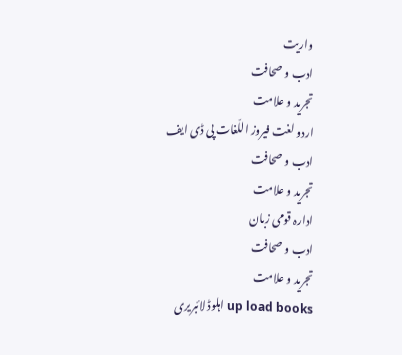واریت
ادب و صحافت
تجرید و علامت
اردو لغت فیروز اللّغات پی ڈی ایف
ادب و صحافت
تجرید و علامت
ادارہ قومی زبان
ادب و صحافت
تجرید و علامت
up load books اہلوڈ لائبریری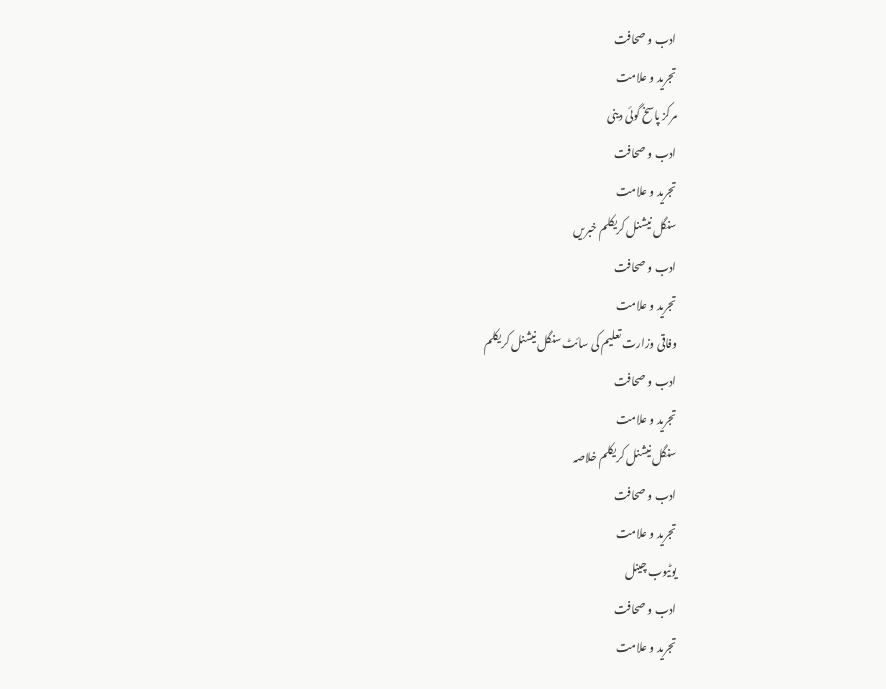ادب و صحافت
تجرید و علامت
مرکز پاسخ گوئی دینی
ادب و صحافت
تجرید و علامت
سنگل نیشنل کریکلم خبریں
ادب و صحافت
تجرید و علامت
وفاقی وزارت تعلیم کی سائٹ سنگل نیشنل کریکلم
ادب و صحافت
تجرید و علامت
سنگل نیشنل کریکلم خلاصہ
ادب و صحافت
تجرید و علامت
یوٹیوب چینل
ادب و صحافت
تجرید و علامت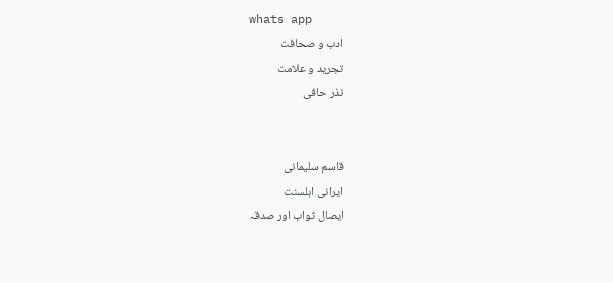whats app
ادب و صحافت
تجرید و علامت
نذر حافی


قاسم سلیمانی
ایرانی اہلسنت
ایصال ثواب اور صدقہ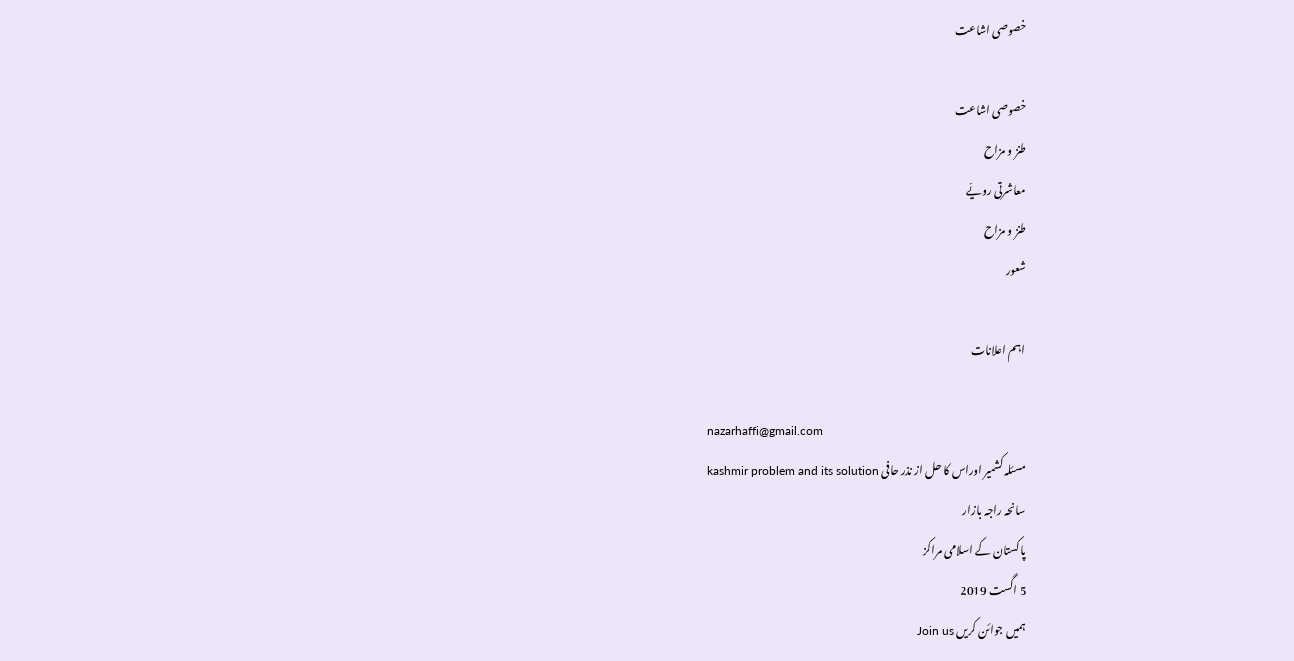خصوصی اشاعت

خصوصی اشاعت
طنز و مزاح
معاشرتی رویّے
طنز و مزاح
شعور

اہم اعلانات

nazarhaffi@gmail.com
مسئلہ کشمیر اوراس کا حل از نذر حافی kashmir problem and its solution
سانحہ راجہ بازار
پاکستان کے اسلامی مراکز
5 اگست 2019
ہمیں جوائن کریں Join us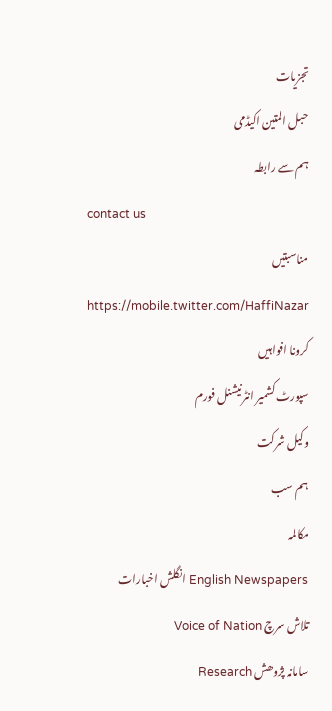تجزیات
حبل المتین اکیڈمی
ہم سے رابطہ
contact us
مناسبتیں
https://mobile.twitter.com/HaffiNazar
کرونا افواہیں
سپورٹ کشمیر انٹرنیشنل فورم
وکیل شرکت
ہم سب
مکالمہ
English Newspapers انگلش اخبارات
تلاش سرچ Voice of Nation
سامانہ پژوھش Research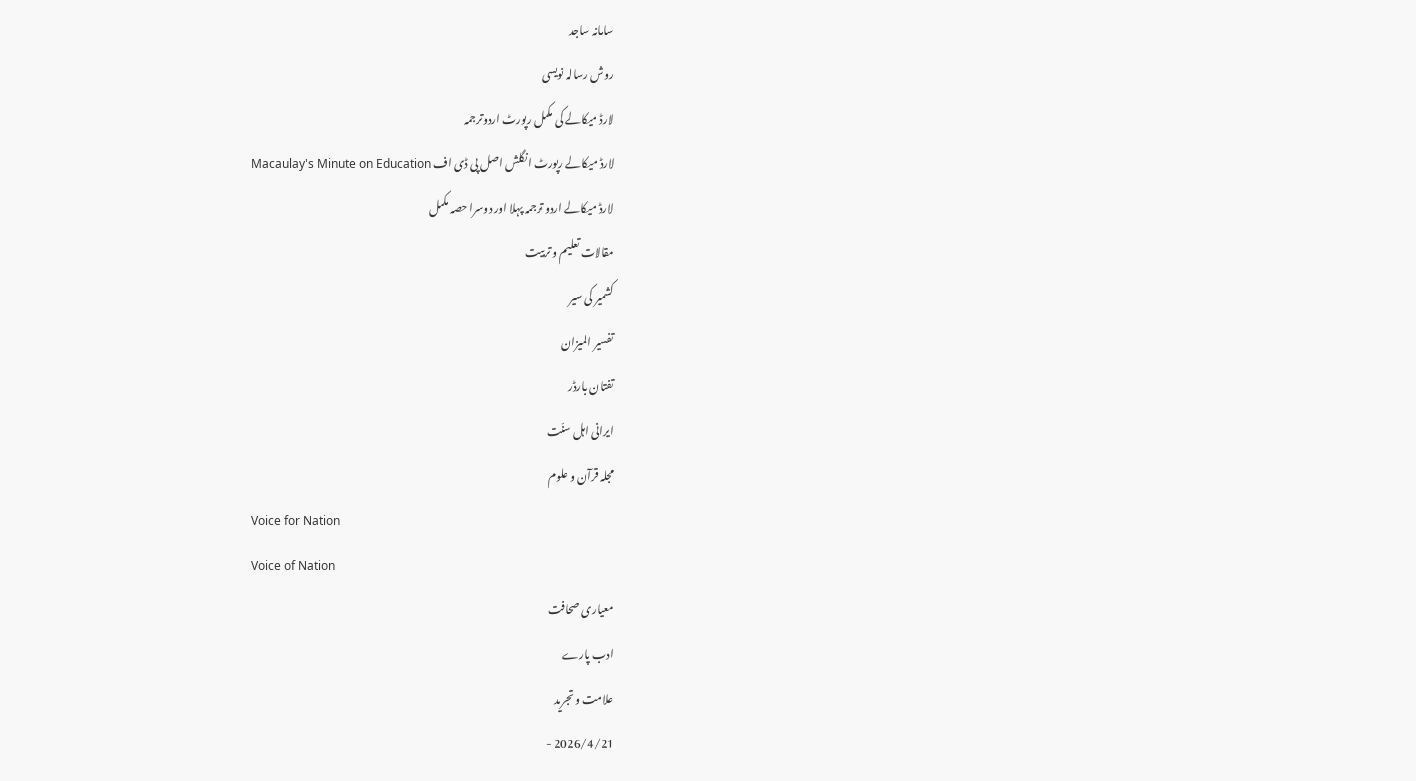سامانہ ساجد
روش رسالہ نویسی
لارڈ میکالے کی مکمل رپورٹ اردوترجمہ
لارڈ میکالے رپورٹ انگلش اصل پی ڈی اف Macaulay's Minute on Education
لارڈ میکالے اردو ترجمہ پہلا اور دوسرا حصہ مکمل
مقالات تعلیم و تربیت
کشمیر کی سیر
تفسیر المیزان
تفتان بارڈر
ایرانی اہل سنّت
مجلہ قرآن و علوم
Voice for Nation
Voice of Nation
معیاری صحافت
ادب پارے
علامت و تجرید
2026/4/21 -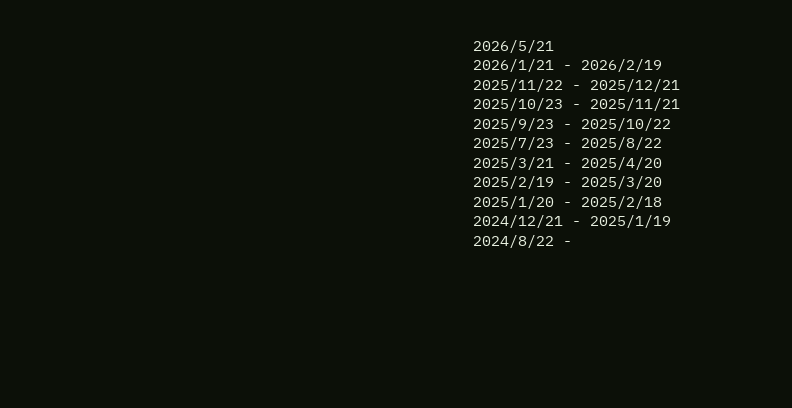2026/5/21
2026/1/21 - 2026/2/19
2025/11/22 - 2025/12/21
2025/10/23 - 2025/11/21
2025/9/23 - 2025/10/22
2025/7/23 - 2025/8/22
2025/3/21 - 2025/4/20
2025/2/19 - 2025/3/20
2025/1/20 - 2025/2/18
2024/12/21 - 2025/1/19
2024/8/22 -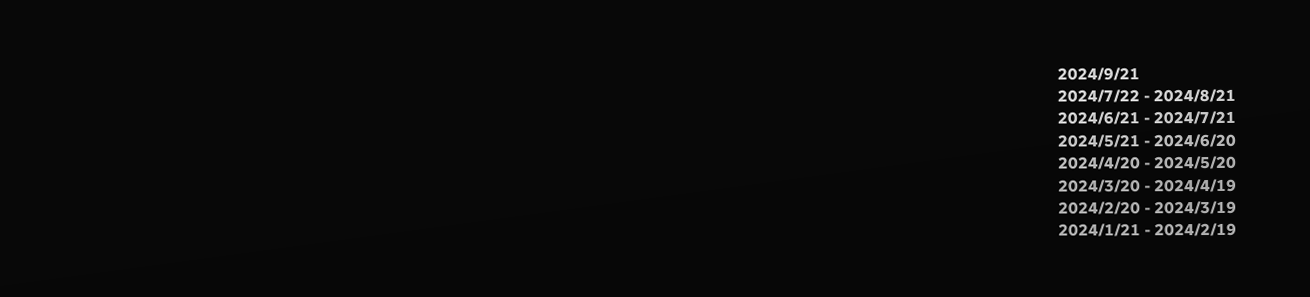2024/9/21
2024/7/22 - 2024/8/21
2024/6/21 - 2024/7/21
2024/5/21 - 2024/6/20
2024/4/20 - 2024/5/20
2024/3/20 - 2024/4/19
2024/2/20 - 2024/3/19
2024/1/21 - 2024/2/19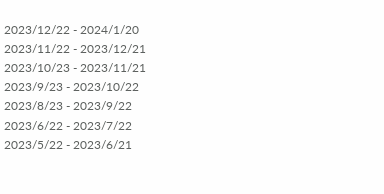2023/12/22 - 2024/1/20
2023/11/22 - 2023/12/21
2023/10/23 - 2023/11/21
2023/9/23 - 2023/10/22
2023/8/23 - 2023/9/22
2023/6/22 - 2023/7/22
2023/5/22 - 2023/6/21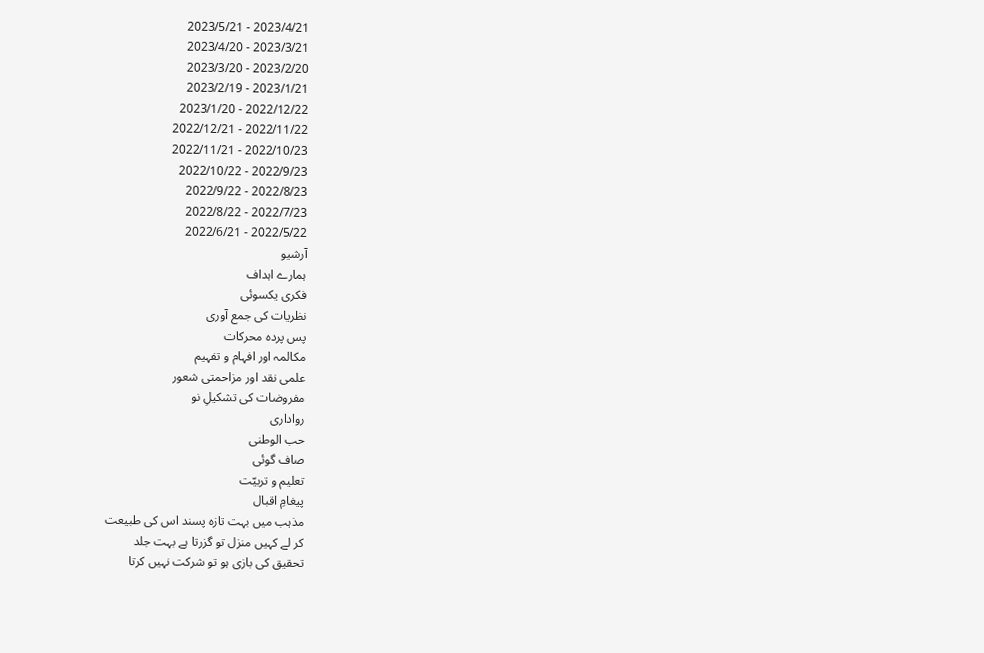2023/4/21 - 2023/5/21
2023/3/21 - 2023/4/20
2023/2/20 - 2023/3/20
2023/1/21 - 2023/2/19
2022/12/22 - 2023/1/20
2022/11/22 - 2022/12/21
2022/10/23 - 2022/11/21
2022/9/23 - 2022/10/22
2022/8/23 - 2022/9/22
2022/7/23 - 2022/8/22
2022/5/22 - 2022/6/21
آرشيو
ہمارے اہداف
فکری یکسوئی
نظریات کی جمع آوری
پس پردہ محرکات
مکالمہ اور افہام و تفہیم
علمی نقد اور مزاحمتی شعور
مفروضات کی تشکیلِ نو
رواداری
حب الوطنی
صاف گوئی
تعلیم و تربیّت
پیغامِ اقبال
مذہب میں بہت تازہ پسند اس کی طبیعت
کر لے کہیں منزل تو گزرتا ہے بہت جلد
تحقیق کی بازی ہو تو شرکت نہیں کرتا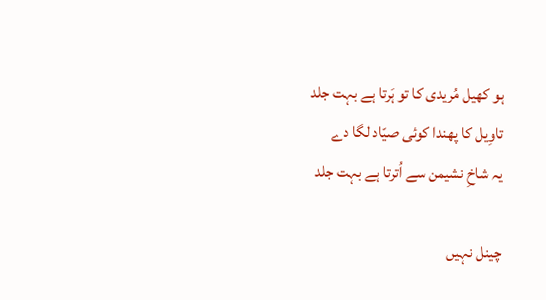ہو کھیل مُریدی کا تو ہَرتا ہے بہت جلد
تاوِیل کا پھندا کوئی صیّاد لگا دے
یہ شاخِ نشیمن سے اُترتا ہے بہت جلد

چینل نہیں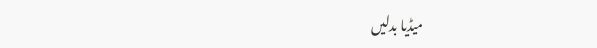میڈیا بدلیں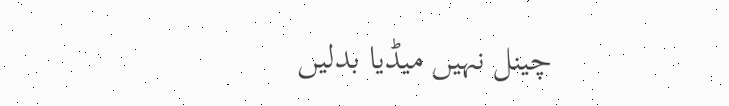چینل نہیں میڈیا بدلیں